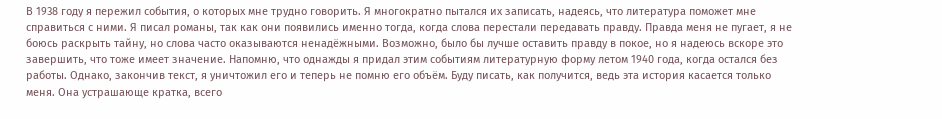В 1938 году я пережил события, о которых мне трудно говорить. Я многократно пытался их записать, надеясь, что литература поможет мне справиться с ними. Я писал романы, так как они появились именно тогда, когда слова перестали передавать правду. Правда меня не пугает, я не боюсь раскрыть тайну, но слова часто оказываются ненадёжными. Возможно, было бы лучше оставить правду в покое, но я надеюсь вскоре это завершить, что тоже имеет значение. Напомню, что однажды я придал этим событиям литературную форму летом 1940 года, когда остался без работы. Однако, закончив текст, я уничтожил его и теперь не помню его объём. Буду писать, как получится, ведь эта история касается только меня. Она устрашающе кратка, всего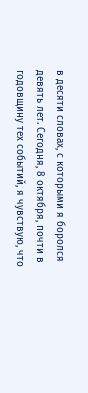в десяти словах, с которыми я боролся девять лет. Сегодня, 8 октября, почти в годовщину тех событий, я чувствую, что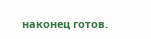наконец готов.